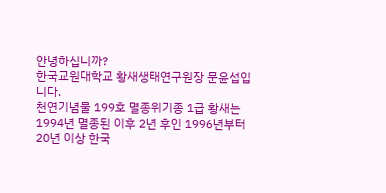안녕하십니까?
한국교원대학교 황새생태연구원장 문윤섭입니다.
천연기념물 199호 멸종위기종 1급 황새는 1994년 멸종된 이후 2년 후인 1996년부터 20년 이상 한국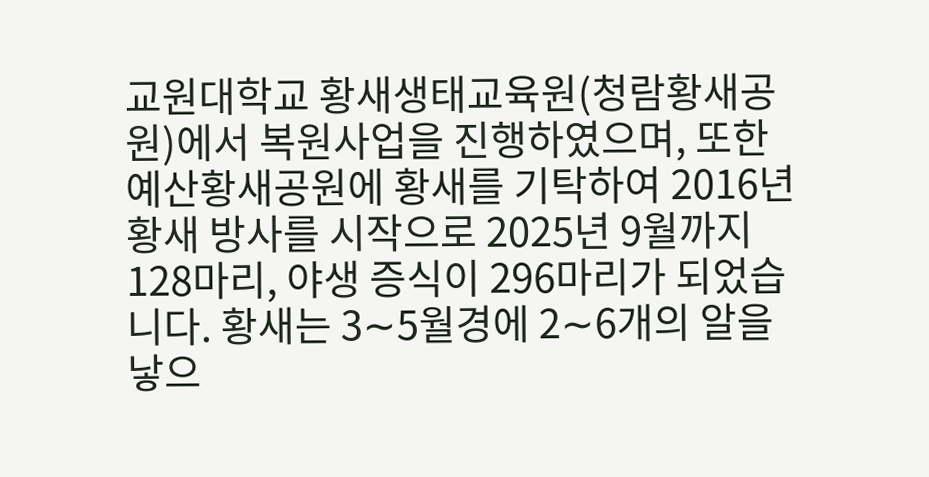교원대학교 황새생태교육원(청람황새공원)에서 복원사업을 진행하였으며, 또한 예산황새공원에 황새를 기탁하여 2016년 황새 방사를 시작으로 2025년 9월까지 128마리, 야생 증식이 296마리가 되었습니다. 황새는 3∼5월경에 2∼6개의 알을 낳으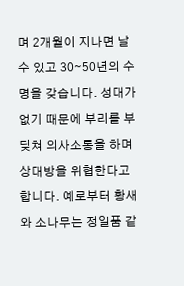며 2개월이 지나면 날 수 있고 30∼50년의 수명을 갖습니다. 성대가 없기 때문에 부리를 부딪쳐 의사소통을 하며 상대방을 위협한다고 합니다. 예로부터 황새와 소나무는 정일품 같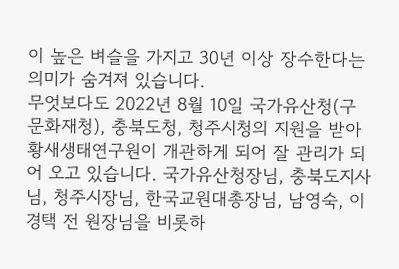이 높은 벼슬을 가지고 30년 이상 장수한다는 의미가 숨겨져 있습니다.
무엇보다도 2022년 8월 10일 국가유산청(구 문화재청), 충북도청, 청주시청의 지원을 받아 황새생태연구원이 개관하게 되어 잘 관리가 되어 오고 있습니다. 국가유산청장님, 충북도지사님, 청주시장님, 한국교원대총장님, 남영숙, 이경택 전 원장님을 비롯하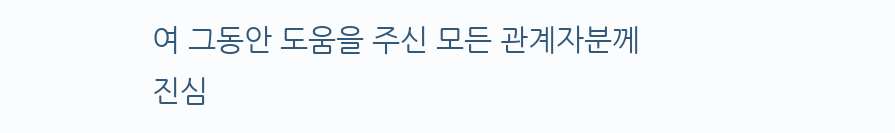여 그동안 도움을 주신 모든 관계자분께 진심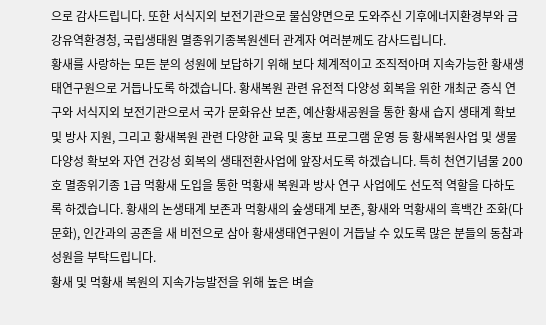으로 감사드립니다. 또한 서식지외 보전기관으로 물심양면으로 도와주신 기후에너지환경부와 금강유역환경청, 국립생태원 멸종위기종복원센터 관계자 여러분께도 감사드립니다.
황새를 사랑하는 모든 분의 성원에 보답하기 위해 보다 체계적이고 조직적아며 지속가능한 황새생태연구원으로 거듭나도록 하겠습니다. 황새복원 관련 유전적 다양성 회복을 위한 개최군 증식 연구와 서식지외 보전기관으로서 국가 문화유산 보존, 예산황새공원을 통한 황새 습지 생태계 확보 및 방사 지원, 그리고 황새복원 관련 다양한 교육 및 홍보 프로그램 운영 등 황새복원사업 및 생물 다양성 확보와 자연 건강성 회복의 생태전환사업에 앞장서도록 하겠습니다. 특히 천연기념물 200호 멸종위기종 1급 먹황새 도입을 통한 먹황새 복원과 방사 연구 사업에도 선도적 역할을 다하도록 하겠습니다. 황새의 논생태계 보존과 먹황새의 숲생태계 보존, 황새와 먹황새의 흑백간 조화(다문화), 인간과의 공존을 새 비전으로 삼아 황새생태연구원이 거듭날 수 있도록 많은 분들의 동참과 성원을 부탁드립니다.
황새 및 먹황새 복원의 지속가능발전을 위해 높은 벼슬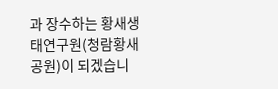과 장수하는 황새생태연구원(청람황새공원)이 되겠습니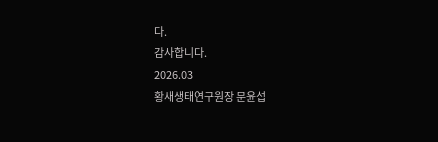다.
감사합니다.
2026.03
황새생태연구원장 문윤섭